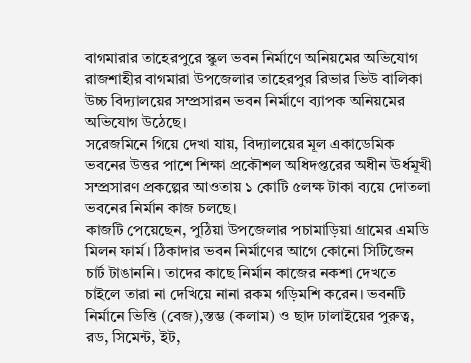বাগমারার তাহেরপুরে স্কুল ভবন নির্মাণে অনিয়মের অভিযোগ
রাজশাহীর বাগমারা উপজেলার তাহেরপুর রিভার ভিউ বালিকা উচ্চ বিদ্যালয়ের সম্প্রসারন ভবন নির্মাণে ব্যাপক অনিয়মের অভিযোগ উঠেছে।
সরেজমিনে গিয়ে দেখা যায়, বিদ্যালয়ের মূল একাডেমিক ভবনের উত্তর পাশে শিক্ষা প্রকৌশল অধিদপ্তরের অধীন ঊর্ধমূখী সম্প্রসারণ প্রকল্পের আওতায় ১ কোটি ৫লক্ষ টাকা ব্যয়ে দোতলা ভবনের নির্মান কাজ চলছে।
কাজটি পেয়েছেন, পুঠিয়া উপজেলার পচামাড়িয়া গ্রামের এমডি মিলন ফার্ম। ঠিকাদার ভবন নির্মাণের আগে কোনো সিটিজেন চার্ট টাঙাননি। তাদের কাছে নির্মান কাজের নকশা দেখতে চাইলে তারা না দেখিয়ে নানা রকম গড়িমশি করেন। ভবনটি নির্মানে ভিত্তি (বেজ),স্তম্ভ (কলাম) ও ছাদ ঢালাইয়ের পুরুত্ব, রড, সিমেন্ট, ইট,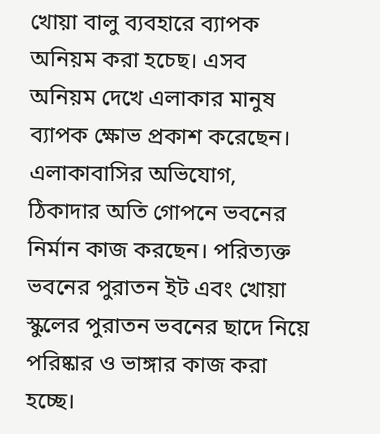খোয়া বালু ব্যবহারে ব্যাপক অনিয়ম করা হচেছ। এসব অনিয়ম দেখে এলাকার মানুষ ব্যাপক ক্ষোভ প্রকাশ করেছেন।
এলাকাবাসির অভিযোগ, ঠিকাদার অতি গোপনে ভবনের নির্মান কাজ করছেন। পরিত্যক্ত ভবনের পুরাতন ইট এবং খোয়া স্কুলের পুরাতন ভবনের ছাদে নিয়ে পরিষ্কার ও ভাঙ্গার কাজ করা হচ্ছে।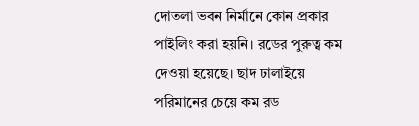দোতলা ভবন নির্মানে কোন প্রকার পাইলিং করা হয়নি। রডের পুরুত্ব কম দেওয়া হয়েছে। ছাদ ঢালাইয়ে পরিমানের চেয়ে কম রড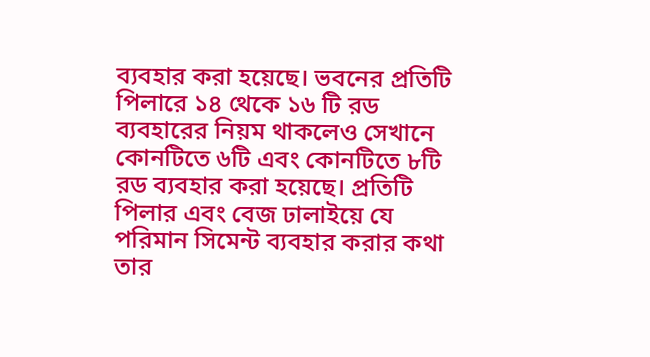ব্যবহার করা হয়েছে। ভবনের প্রতিটি পিলারে ১৪ থেকে ১৬ টি রড ব্যবহারের নিয়ম থাকলেও সেখানে কোনটিতে ৬টি এবং কোনটিতে ৮টি রড ব্যবহার করা হয়েছে। প্রতিটি পিলার এবং বেজ ঢালাইয়ে যে পরিমান সিমেন্ট ব্যবহার করার কথা তার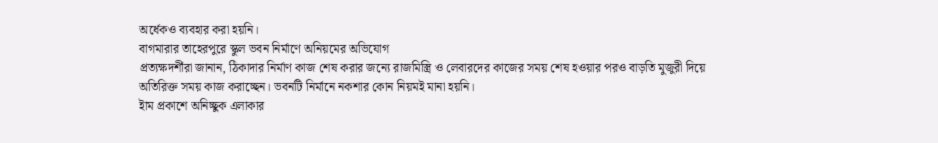অর্ধেকও ব্যবহার করা হয়নি।
বাগমারার তাহেরপুরে স্কুল ভবন নির্মাণে অনিয়মের অভিযোগ
প্রত্যক্ষদর্শীরা জানান, ঠিকাদার নির্মাণ কাজ শেষ করার জন্যে রাজমিস্ত্রি ও লেবারদের কাজের সময় শেষ হওয়ার পরও বাড়তি মুজুরী দিয়ে অতিরিক্ত সময় কাজ করাচ্ছেন। ভবনটি নির্মানে নকশার কোন নিয়মই মানা হয়নি।
ইাম প্রকাশে অনিচ্ছুক এলাকার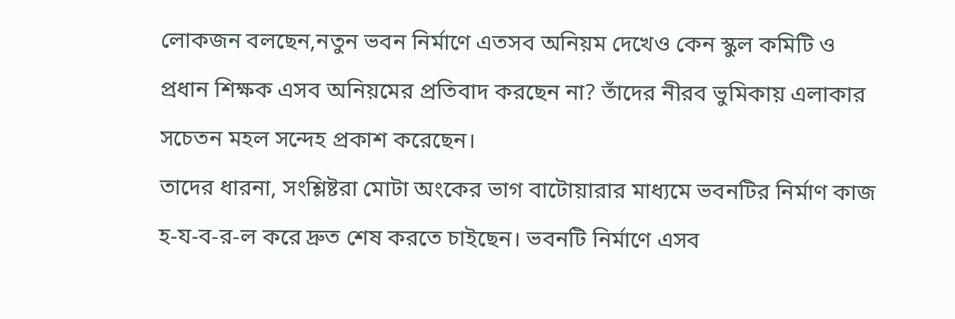লোকজন বলছেন,নতুন ভবন নির্মাণে এতসব অনিয়ম দেখেও কেন স্কুল কমিটি ও প্রধান শিক্ষক এসব অনিয়মের প্রতিবাদ করছেন না? তাঁদের নীরব ভুমিকায় এলাকার সচেতন মহল সন্দেহ প্রকাশ করেছেন।
তাদের ধারনা, সংশ্লিষ্টরা মোটা অংকের ভাগ বাটোয়ারার মাধ্যমে ভবনটির নির্মাণ কাজ হ-য-ব-র-ল করে দ্রুত শেষ করতে চাইছেন। ভবনটি নির্মাণে এসব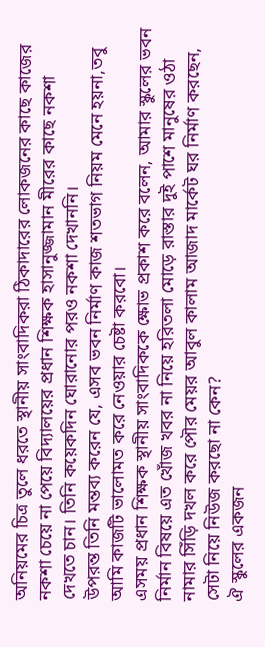অনিয়মের চিত্র তুলে ধরতে স্থানীয় সাংবাদিকরা ঠিকাদারের লোকজনের কাছে কাজের নকশা চেয়ে না পেয়ে বিদ্যালয়ের প্রধান শিক্ষক হাসানুজ্জামান মীরের কাছে নকশা দেখতে চান। তিনি কয়েকদিন ঘোরানোর পরও নকশা দেখাননি।
উপরন্ত তিনি মন্তব্য করেন যে, এসব ভবন নির্মাণ কাজ শতভাগ নিয়ম মেনে হয়না,তবু আমি কাজটি ভালোমত করে নেওয়ার চেষ্টা করবো।
এসময় প্রধান শিক্ষক স্থানীয় সাংবাদিককে ক্ষোভ প্রকাশ করে বলেন, আমার স্কুলের ভবন নির্মান বিষয়ে এত খোঁজ খবর না নিয়ে হরিতলা মোড়ে রাস্তার দুই পাশে মানুষের ওঠা নামার সিঁড়ি দখল করে পৌর মেয়র আবুল কালাম আজাদ মার্কেট ঘর নির্মাণ করছেন, সেটা নিয়ে নিউজ করছো না কেন?
ঐ স্কুলের একজন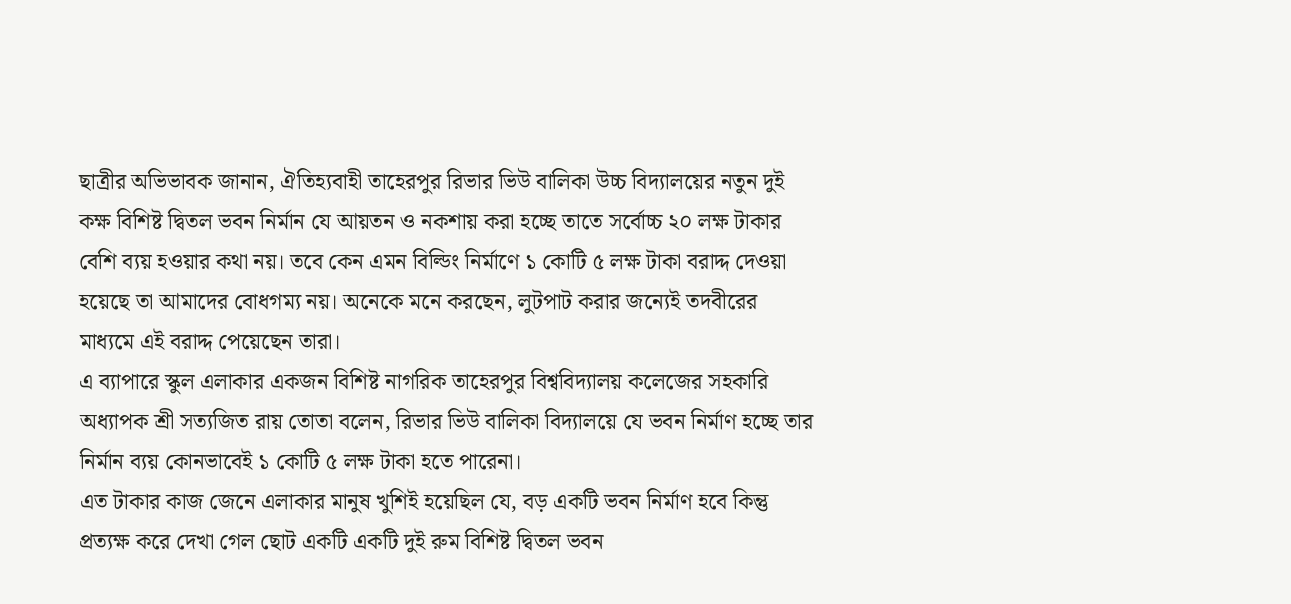ছাত্রীর অভিভাবক জানান, ঐতিহ্যবাহী তাহেরপুর রিভার ভিউ বালিকা উচ্চ বিদ্যালয়ের নতুন দুই কক্ষ বিশিষ্ট দ্বিতল ভবন নির্মান যে আয়তন ও নকশায় করা হচ্ছে তাতে সর্বোচ্চ ২০ লক্ষ টাকার বেশি ব্যয় হওয়ার কথা নয়। তবে কেন এমন বিল্ডিং নির্মাণে ১ কোটি ৫ লক্ষ টাকা বরাদ্দ দেওয়া হয়েছে তা আমাদের বোধগম্য নয়। অনেকে মনে করছেন, লুটপাট করার জন্যেই তদবীরের মাধ্যমে এই বরাদ্দ পেয়েছেন তারা।
এ ব্যাপারে স্কুল এলাকার একজন বিশিষ্ট নাগরিক তাহেরপুর বিশ্ববিদ্যালয় কলেজের সহকারি অধ্যাপক শ্রী সত্যজিত রায় তোতা বলেন, রিভার ভিউ বালিকা বিদ্যালয়ে যে ভবন নির্মাণ হচ্ছে তার নির্মান ব্যয় কোনভাবেই ১ কোটি ৫ লক্ষ টাকা হতে পারেনা।
এত টাকার কাজ জেনে এলাকার মানুষ খুশিই হয়েছিল যে, বড় একটি ভবন নির্মাণ হবে কিন্তু প্রত্যক্ষ করে দেখা গেল ছোট একটি একটি দুই রুম বিশিষ্ট দ্বিতল ভবন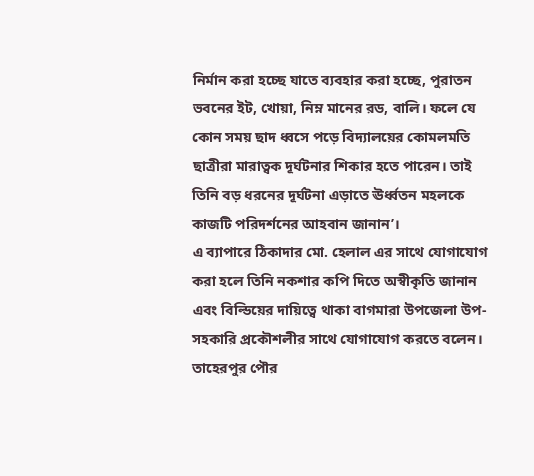নির্মান করা হচ্ছে যাতে ব্যবহার করা হচ্ছে, পুরাতন ভবনের ইট, খোয়া, নিম্ন মানের রড, বালি। ফলে যে কোন সময় ছাদ ধ্বসে পড়ে বিদ্যালয়ের কোমলমতি ছাত্রীরা মারাত্বক দূর্ঘটনার শিকার হতে পারেন। তাই তিনি বড় ধরনের দূর্ঘটনা এড়াতে ঊর্ধ্বতন মহলকে কাজটি পরিদর্শনের আহবান জানান’।
এ ব্যাপারে ঠিকাদার মো. হেলাল এর সাথে যোগাযোগ করা হলে তিনি নকশার কপি দিতে অস্বীকৃতি জানান এবং বিল্ডিয়ের দায়িত্বে থাকা বাগমারা উপজেলা উপ-সহকারি প্রকৌশলীর সাথে যোগাযোগ করতে বলেন।
তাহেরপুর পৌর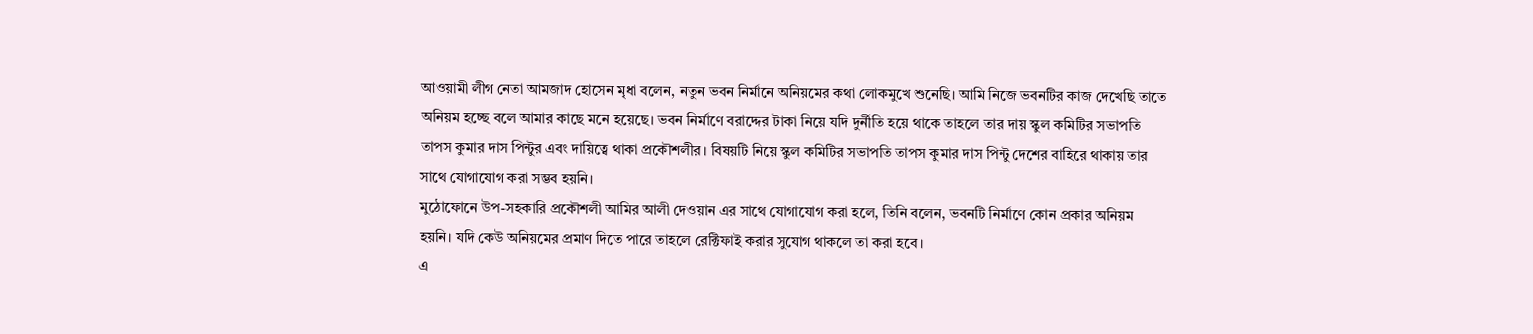আওয়ামী লীগ নেতা আমজাদ হোসেন মৃধা বলেন, নতুন ভবন নির্মানে অনিয়মের কথা লোকমুখে শুনেছি। আমি নিজে ভবনটির কাজ দেখেছি তাতে অনিয়ম হচ্ছে বলে আমার কাছে মনে হয়েছে। ভবন নির্মাণে বরাদ্দের টাকা নিয়ে যদি দুর্নীতি হয়ে থাকে তাহলে তার দায় স্কুল কমিটির সভাপতি তাপস কুমার দাস পিন্টুর এবং দায়িত্বে থাকা প্রকৌশলীর। বিষয়টি নিয়ে স্কুল কমিটির সভাপতি তাপস কুমার দাস পিন্টু দেশের বাহিরে থাকায় তার সাথে যোগাযোগ করা সম্ভব হয়নি।
মুঠোফোনে উপ-সহকারি প্রকৌশলী আমির আলী দেওয়ান এর সাথে যোগাযোগ করা হলে, তিনি বলেন, ভবনটি নির্মাণে কোন প্রকার অনিয়ম হয়নি। যদি কেউ অনিয়মের প্রমাণ দিতে পারে তাহলে রেক্টিফাই করার সুযোগ থাকলে তা করা হবে।
এ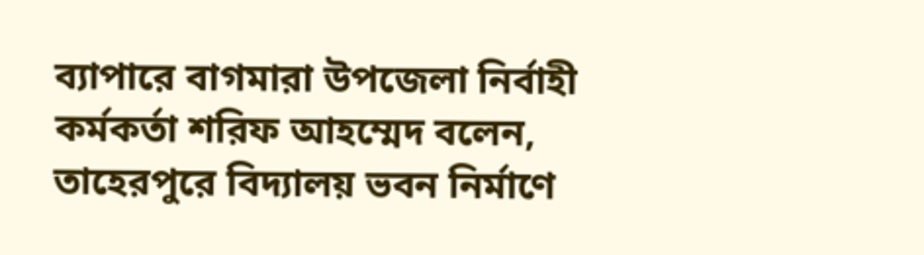ব্যাপারে বাগমারা উপজেলা নির্বাহী কর্মকর্তা শরিফ আহম্মেদ বলেন, তাহেরপুরে বিদ্যালয় ভবন নির্মাণে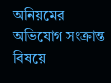অনিয়মের অভিযোগ সংক্রান্ত বিষয়ে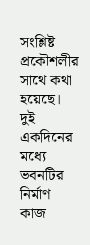সংশ্লিষ্ট প্রকৌশলীর সাথে কথা হয়েছে। দুই একদিনের মধ্যে ভবনটির নির্মাণ কাজ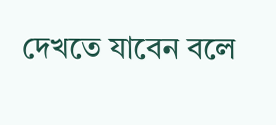দেখতে যাবেন বলে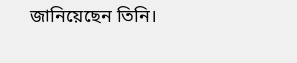জানিয়েছেন তিনি।